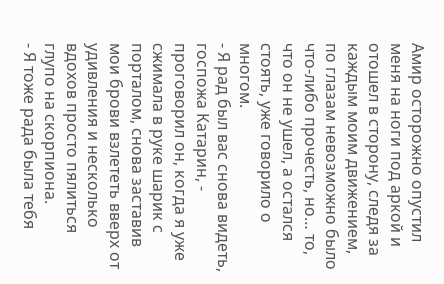Амир осторожно опустил меня на ноги под аркой и отошел в сторону, следя за каждым моим движением, по глазам невозможно было что-либо прочесть, но… то, что он не ушел, а остался стоять, уже говорило о многом.
- Я рад был вас снова видеть, госпожа Катарин, - проговорил он, когда я уже сжимала в руке шарик с порталом, снова заставив мои брови взлететь вверх от удивления и несколько вдохов просто пялиться глупо на скорпиона.
- Я тоже рада была тебя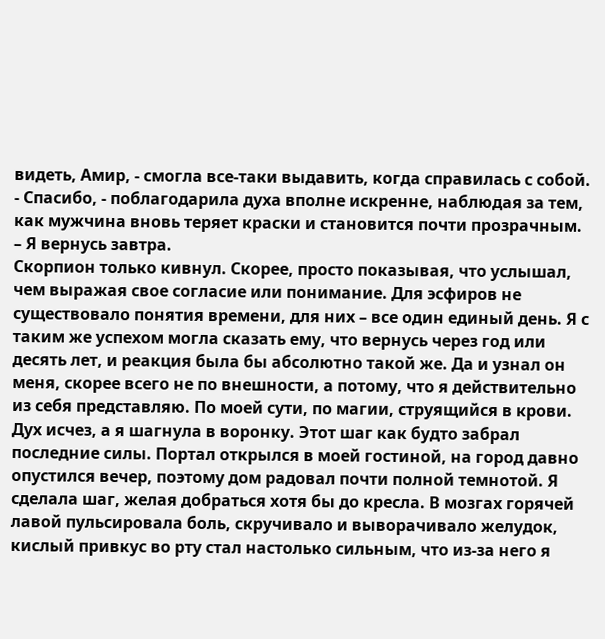видеть, Амир, - смогла все-таки выдавить, когда справилась с собой. - Спасибо, - поблагодарила духа вполне искренне, наблюдая за тем, как мужчина вновь теряет краски и становится почти прозрачным. – Я вернусь завтра.
Скорпион только кивнул. Скорее, просто показывая, что услышал, чем выражая свое согласие или понимание. Для эсфиров не существовало понятия времени, для них – все один единый день. Я с таким же успехом могла сказать ему, что вернусь через год или десять лет, и реакция была бы абсолютно такой же. Да и узнал он меня, скорее всего не по внешности, а потому, что я действительно из себя представляю. По моей сути, по магии, струящийся в крови.
Дух исчез, а я шагнула в воронку. Этот шаг как будто забрал последние силы. Портал открылся в моей гостиной, на город давно опустился вечер, поэтому дом радовал почти полной темнотой. Я сделала шаг, желая добраться хотя бы до кресла. В мозгах горячей лавой пульсировала боль, скручивало и выворачивало желудок, кислый привкус во рту стал настолько сильным, что из-за него я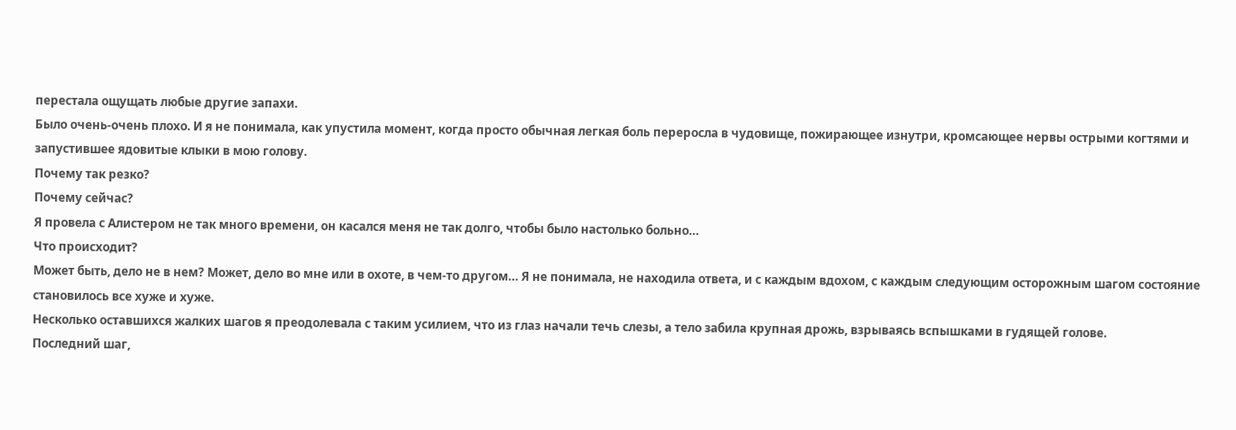перестала ощущать любые другие запахи.
Было очень-очень плохо. И я не понимала, как упустила момент, когда просто обычная легкая боль переросла в чудовище, пожирающее изнутри, кромсающее нервы острыми когтями и запустившее ядовитые клыки в мою голову.
Почему так резко?
Почему сейчас?
Я провела с Алистером не так много времени, он касался меня не так долго, чтобы было настолько больно…
Что происходит?
Может быть, дело не в нем? Может, дело во мне или в охоте, в чем-то другом… Я не понимала, не находила ответа, и с каждым вдохом, с каждым следующим осторожным шагом состояние становилось все хуже и хуже.
Несколько оставшихся жалких шагов я преодолевала с таким усилием, что из глаз начали течь слезы, а тело забила крупная дрожь, взрываясь вспышками в гудящей голове.
Последний шаг,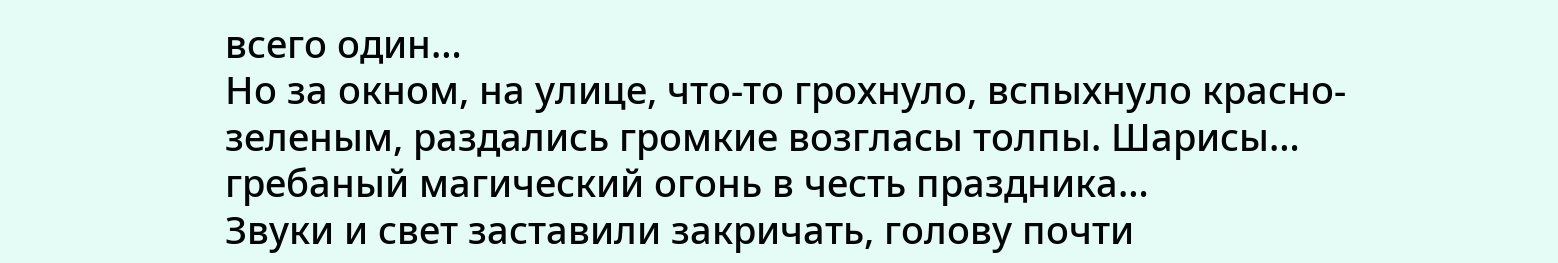всего один…
Но за окном, на улице, что-то грохнуло, вспыхнуло красно-зеленым, раздались громкие возгласы толпы. Шарисы… гребаный магический огонь в честь праздника…
Звуки и свет заставили закричать, голову почти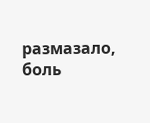размазало, боль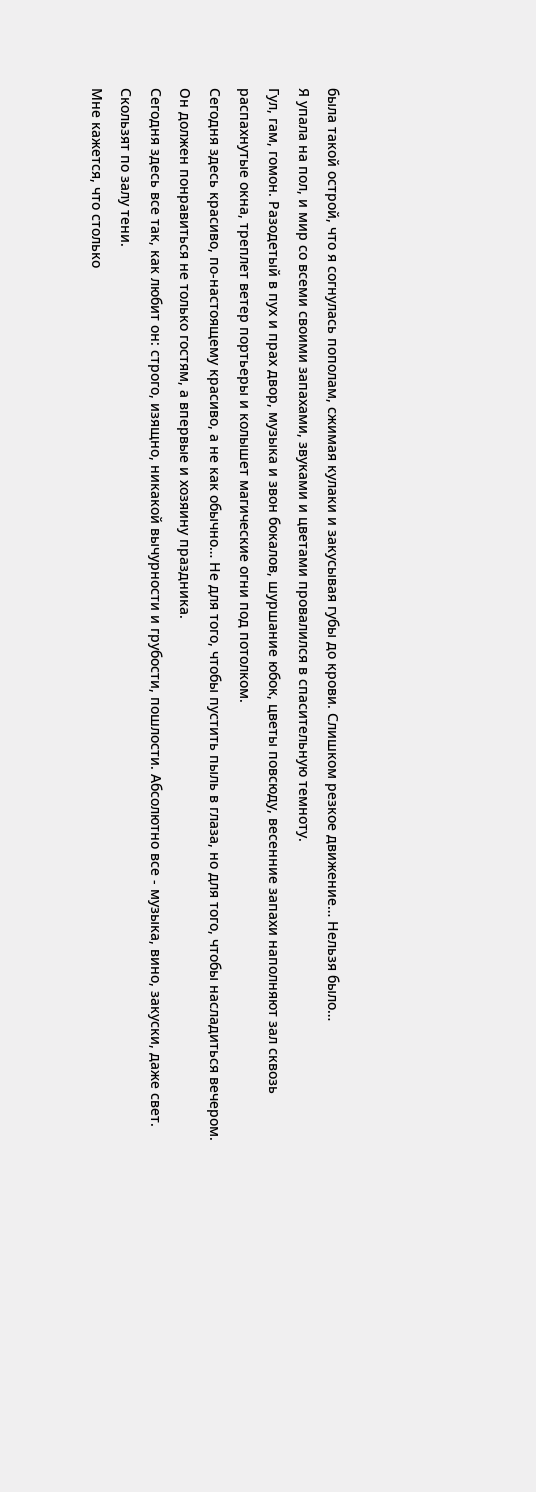была такой острой, что я согнулась пополам, сжимая кулаки и закусывая губы до крови. Слишком резкое движение… Нельзя было…
Я упала на пол, и мир со всеми своими запахами, звуками и цветами провалился в спасительную темноту.
Гул, гам, гомон. Разодетый в пух и прах двор, музыка и звон бокалов, шуршание юбок, цветы повсюду, весенние запахи наполняют зал сквозь распахнутые окна, треплет ветер портьеры и колышет магические огни под потолком.
Сегодня здесь красиво, по-настоящему красиво, а не как обычно… Не для того, чтобы пустить пыль в глаза, но для того, чтобы насладиться вечером. Он должен понравиться не только гостям, а впервые и хозяину праздника.
Сегодня здесь все так, как любит он: строго, изящно, никакой вычурности и грубости, пошлости. Абсолютно все - музыка, вино, закуски, даже свет.
Скользят по залу тени.
Мне кажется, что столько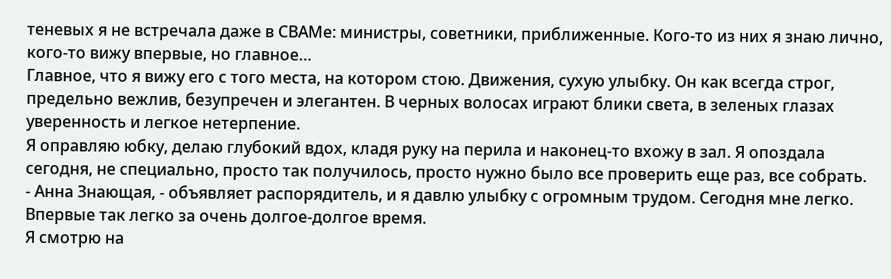теневых я не встречала даже в СВАМе: министры, советники, приближенные. Кого-то из них я знаю лично, кого-то вижу впервые, но главное…
Главное, что я вижу его с того места, на котором стою. Движения, сухую улыбку. Он как всегда строг, предельно вежлив, безупречен и элегантен. В черных волосах играют блики света, в зеленых глазах уверенность и легкое нетерпение.
Я оправляю юбку, делаю глубокий вдох, кладя руку на перила и наконец-то вхожу в зал. Я опоздала сегодня, не специально, просто так получилось, просто нужно было все проверить еще раз, все собрать.
- Анна Знающая, - объявляет распорядитель, и я давлю улыбку с огромным трудом. Сегодня мне легко. Впервые так легко за очень долгое-долгое время.
Я смотрю на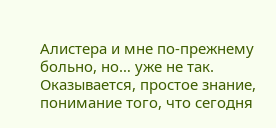Алистера и мне по-прежнему больно, но… уже не так. Оказывается, простое знание, понимание того, что сегодня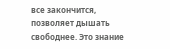все закончится, позволяет дышать свободнее. Это знание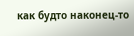как будто наконец-то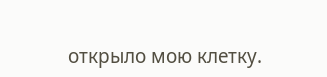открыло мою клетку.